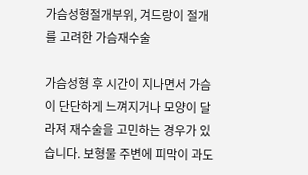가슴성형절개부위, 겨드랑이 절개를 고려한 가슴재수술

가슴성형 후 시간이 지나면서 가슴이 단단하게 느껴지거나 모양이 달라져 재수술을 고민하는 경우가 있습니다. 보형물 주변에 피막이 과도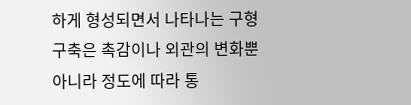하게 형성되면서 나타나는 구형구축은 촉감이나 외관의 변화뿐 아니라 정도에 따라 통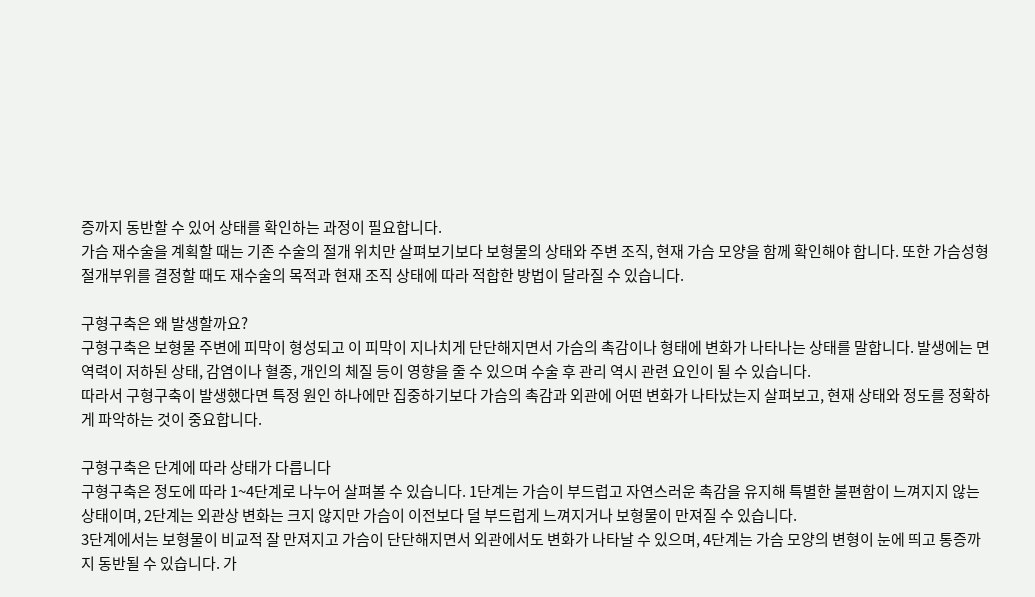증까지 동반할 수 있어 상태를 확인하는 과정이 필요합니다.
가슴 재수술을 계획할 때는 기존 수술의 절개 위치만 살펴보기보다 보형물의 상태와 주변 조직, 현재 가슴 모양을 함께 확인해야 합니다. 또한 가슴성형절개부위를 결정할 때도 재수술의 목적과 현재 조직 상태에 따라 적합한 방법이 달라질 수 있습니다.

구형구축은 왜 발생할까요?
구형구축은 보형물 주변에 피막이 형성되고 이 피막이 지나치게 단단해지면서 가슴의 촉감이나 형태에 변화가 나타나는 상태를 말합니다. 발생에는 면역력이 저하된 상태, 감염이나 혈종, 개인의 체질 등이 영향을 줄 수 있으며 수술 후 관리 역시 관련 요인이 될 수 있습니다.
따라서 구형구축이 발생했다면 특정 원인 하나에만 집중하기보다 가슴의 촉감과 외관에 어떤 변화가 나타났는지 살펴보고, 현재 상태와 정도를 정확하게 파악하는 것이 중요합니다.

구형구축은 단계에 따라 상태가 다릅니다
구형구축은 정도에 따라 1~4단계로 나누어 살펴볼 수 있습니다. 1단계는 가슴이 부드럽고 자연스러운 촉감을 유지해 특별한 불편함이 느껴지지 않는 상태이며, 2단계는 외관상 변화는 크지 않지만 가슴이 이전보다 덜 부드럽게 느껴지거나 보형물이 만져질 수 있습니다.
3단계에서는 보형물이 비교적 잘 만져지고 가슴이 단단해지면서 외관에서도 변화가 나타날 수 있으며, 4단계는 가슴 모양의 변형이 눈에 띄고 통증까지 동반될 수 있습니다. 가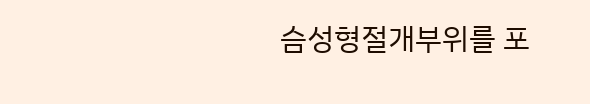슴성형절개부위를 포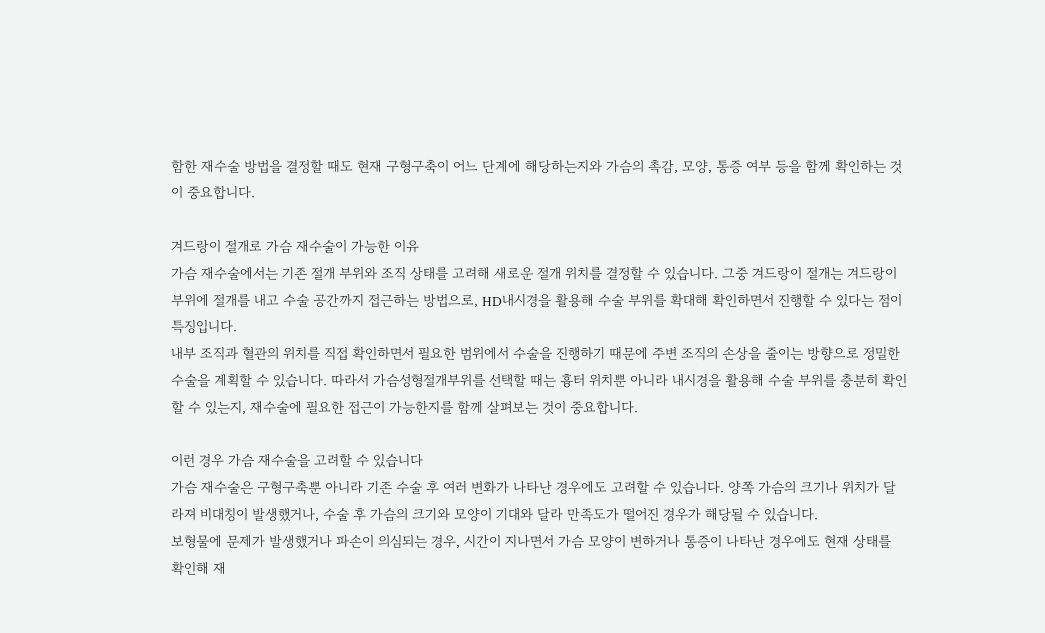함한 재수술 방법을 결정할 때도 현재 구형구축이 어느 단계에 해당하는지와 가슴의 촉감, 모양, 통증 여부 등을 함께 확인하는 것이 중요합니다.

겨드랑이 절개로 가슴 재수술이 가능한 이유
가슴 재수술에서는 기존 절개 부위와 조직 상태를 고려해 새로운 절개 위치를 결정할 수 있습니다. 그중 겨드랑이 절개는 겨드랑이 부위에 절개를 내고 수술 공간까지 접근하는 방법으로, HD내시경을 활용해 수술 부위를 확대해 확인하면서 진행할 수 있다는 점이 특징입니다.
내부 조직과 혈관의 위치를 직접 확인하면서 필요한 범위에서 수술을 진행하기 때문에 주변 조직의 손상을 줄이는 방향으로 정밀한 수술을 계획할 수 있습니다. 따라서 가슴성형절개부위를 선택할 때는 흉터 위치뿐 아니라 내시경을 활용해 수술 부위를 충분히 확인할 수 있는지, 재수술에 필요한 접근이 가능한지를 함께 살펴보는 것이 중요합니다.

이런 경우 가슴 재수술을 고려할 수 있습니다
가슴 재수술은 구형구축뿐 아니라 기존 수술 후 여러 변화가 나타난 경우에도 고려할 수 있습니다. 양쪽 가슴의 크기나 위치가 달라져 비대칭이 발생했거나, 수술 후 가슴의 크기와 모양이 기대와 달라 만족도가 떨어진 경우가 해당될 수 있습니다.
보형물에 문제가 발생했거나 파손이 의심되는 경우, 시간이 지나면서 가슴 모양이 변하거나 통증이 나타난 경우에도 현재 상태를 확인해 재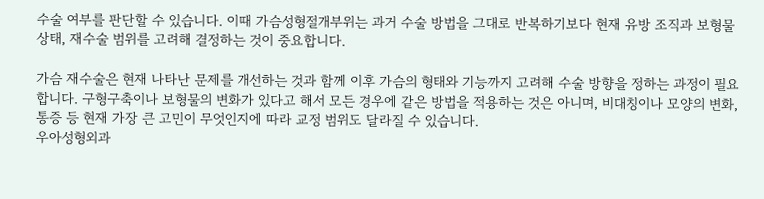수술 여부를 판단할 수 있습니다. 이때 가슴성형절개부위는 과거 수술 방법을 그대로 반복하기보다 현재 유방 조직과 보형물 상태, 재수술 범위를 고려해 결정하는 것이 중요합니다.

가슴 재수술은 현재 나타난 문제를 개선하는 것과 함께 이후 가슴의 형태와 기능까지 고려해 수술 방향을 정하는 과정이 필요합니다. 구형구축이나 보형물의 변화가 있다고 해서 모든 경우에 같은 방법을 적용하는 것은 아니며, 비대칭이나 모양의 변화, 통증 등 현재 가장 큰 고민이 무엇인지에 따라 교정 범위도 달라질 수 있습니다.
우아성형외과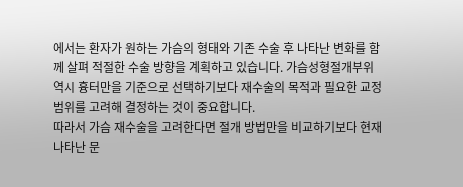에서는 환자가 원하는 가슴의 형태와 기존 수술 후 나타난 변화를 함께 살펴 적절한 수술 방향을 계획하고 있습니다. 가슴성형절개부위 역시 흉터만을 기준으로 선택하기보다 재수술의 목적과 필요한 교정 범위를 고려해 결정하는 것이 중요합니다.
따라서 가슴 재수술을 고려한다면 절개 방법만을 비교하기보다 현재 나타난 문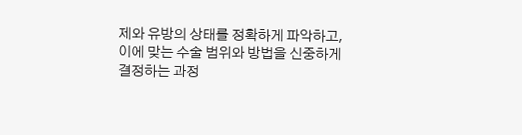제와 유방의 상태를 정확하게 파악하고, 이에 맞는 수술 범위와 방법을 신중하게 결정하는 과정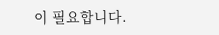이 필요합니다.